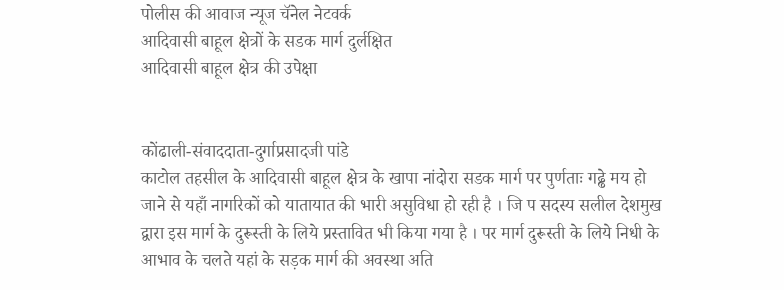पोलीस की आवाज न्यूज चॅनेल नेटवर्क
आदिवासी बाहूल क्षेत्रों के सडक मार्ग दुर्लक्षित
आदिवासी बाहूल क्षेत्र की उपेक्षा


कोंढाली-संवाददाता-दुर्गाप्रसादजी पांडे
काटोल तहसील के आदिवासी बाहूल क्षेत्र के खापा नांदोरा सडक मार्ग पर पुर्णताः गढ्ढे मय हो जाने से यहाँ नागरिकों को यातायात की भारी असुविधा हो रही है । जि प सदस्य सलील देशमुख द्वारा इस मार्ग के दुरूस्ती के लिये प्रस्तावित भी किया गया है । पर मार्ग दुरूस्ती के लिये निधी के आभाव के चलते यहां के सड़क मार्ग की अवस्था अति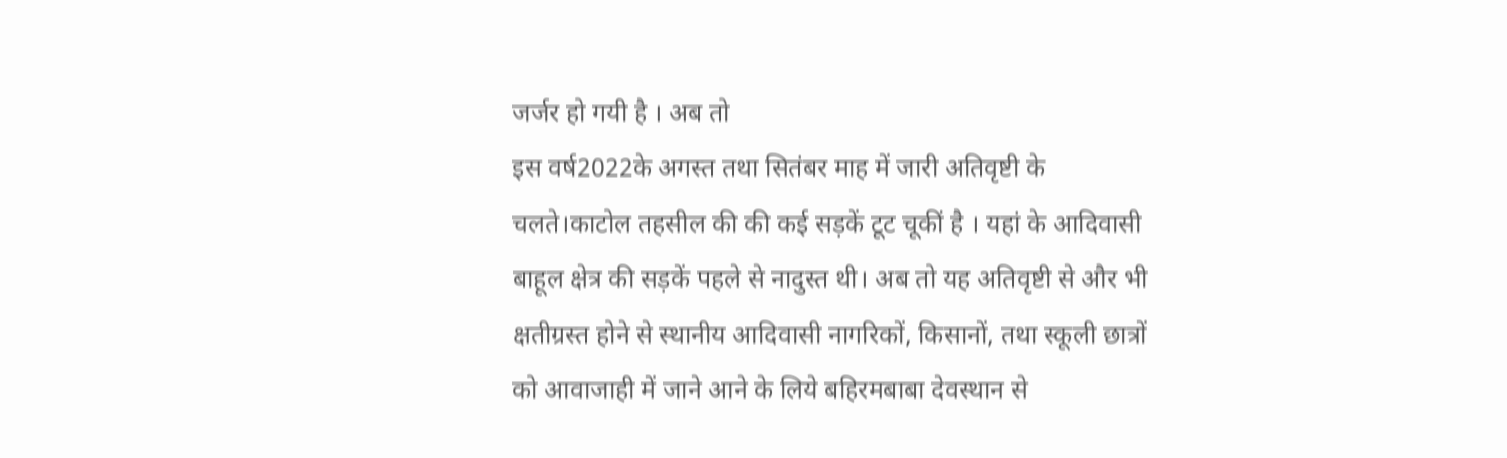जर्जर हो गयी है । अब तो
इस वर्ष2022के अगस्त तथा सितंबर माह में जारी अतिवृष्टी के चलते।काटोल तहसील की की कई सड़कें टूट चूकीं है । यहां के आदिवासी बाहूल क्षेत्र की सड़कें पहले से नादुस्त थी। अब तो यह अतिवृष्टी से और भी क्षतीग्रस्त होने से स्थानीय आदिवासी नागरिकों, किसानों, तथा स्कूली छात्रों को आवाजाही में जाने आने के लिये बहिरमबाबा देवस्थान से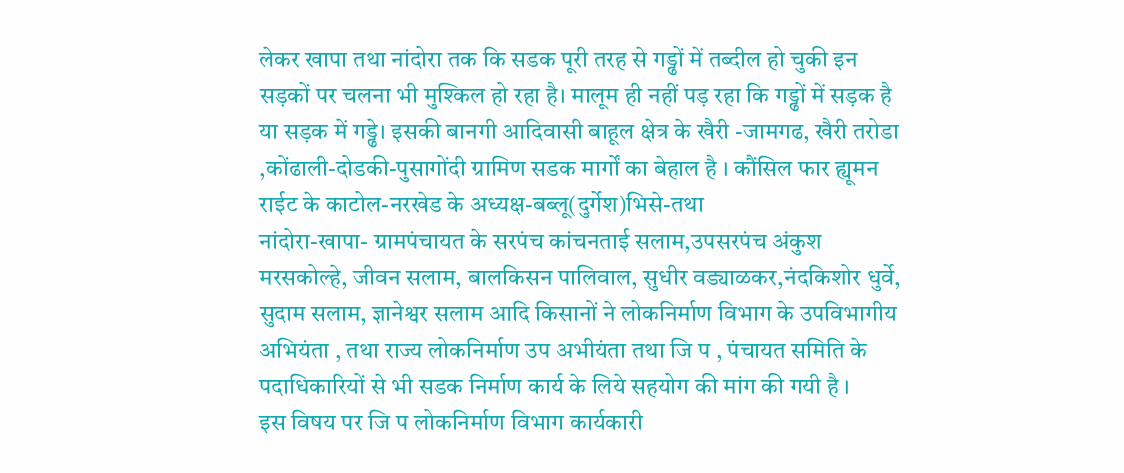लेकर खापा तथा नांदोरा तक कि सडक पूरी तरह से गड्ढों में तब्दील हो चुकी इन सड़कों पर चलना भी मुश्किल हो रहा है। मालूम ही नहीं पड़ रहा कि गड्ढों में सड़क है या सड़क में गड्ढे। इसकी बानगी आदिवासी बाहूल क्षेत्र के खैरी -जामगढ, खैरी तरोडा ,कोंढाली-दोडकी-पुसागोंदी ग्रामिण सडक मार्गों का बेहाल है । कौंसिल फार ह्यूमन राईट के काटोल-नरखेड के अध्यक्ष-बब्लू(दुर्गेश)भिसे-तथा
नांदोरा-खापा- ग्रामपंचायत के सरपंच कांचनताई सलाम,उपसरपंच अंकुश मरसकोल्हे, जीवन सलाम, बालकिसन पालिवाल, सुधीर वड्याळकर,नंदकिशोर धुर्वे, सुदाम सलाम, ज्ञानेश्वर सलाम आदि किसानों ने लोकनिर्माण विभाग के उपविभागीय अभियंता , तथा राज्य लोकनिर्माण उप अभीयंता तथा जि प , पंचायत समिति के पदाधिकारियों से भी सडक निर्माण कार्य के लिये सहयोग की मांग की गयी है ।
इस विषय पर जि प लोकनिर्माण विभाग कार्यकारी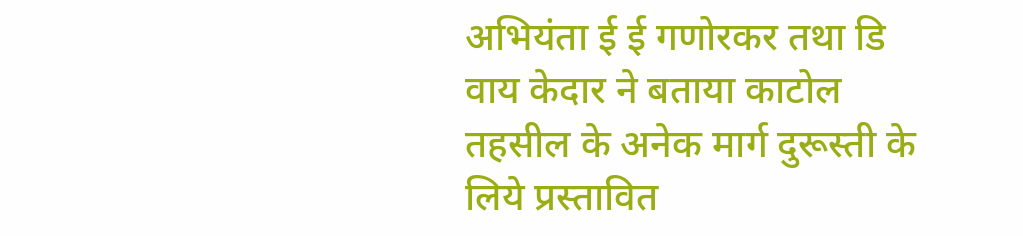अभियंता ई ई गणोरकर तथा डि वाय केदार ने बताया काटोल तहसील के अनेक मार्ग दुरूस्ती के लिये प्रस्तावित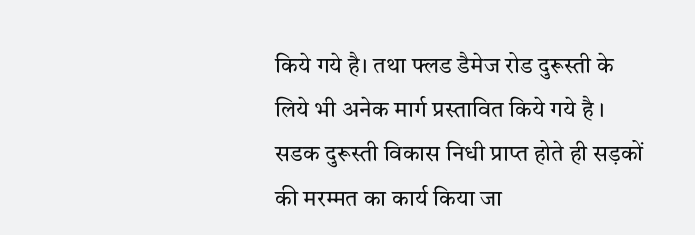किये गये है। तथा फ्लड डैमेज रोड दुरूस्ती के लिये भी अनेक मार्ग प्रस्तावित किये गये है । सडक दुरूस्ती विकास निधी प्राप्त होते ही सड़कों की मरम्मत का कार्य किया जा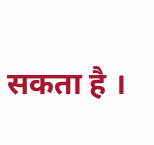सकता है ।